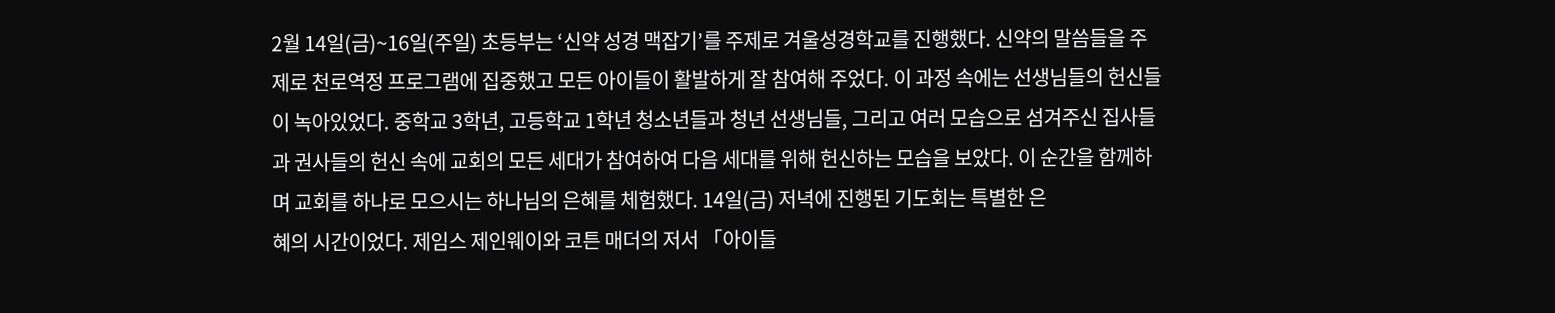2월 14일(금)~16일(주일) 초등부는 ‘신약 성경 맥잡기’를 주제로 겨울성경학교를 진행했다. 신약의 말씀들을 주제로 천로역정 프로그램에 집중했고 모든 아이들이 활발하게 잘 참여해 주었다. 이 과정 속에는 선생님들의 헌신들이 녹아있었다. 중학교 3학년, 고등학교 1학년 청소년들과 청년 선생님들, 그리고 여러 모습으로 섬겨주신 집사들과 권사들의 헌신 속에 교회의 모든 세대가 참여하여 다음 세대를 위해 헌신하는 모습을 보았다. 이 순간을 함께하며 교회를 하나로 모으시는 하나님의 은혜를 체험했다. 14일(금) 저녁에 진행된 기도회는 특별한 은
혜의 시간이었다. 제임스 제인웨이와 코튼 매더의 저서 「아이들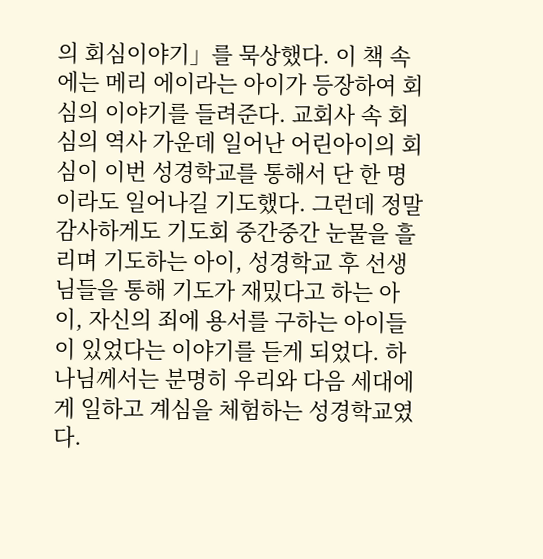의 회심이야기」를 묵상했다. 이 책 속에는 메리 에이라는 아이가 등장하여 회심의 이야기를 들려준다. 교회사 속 회심의 역사 가운데 일어난 어린아이의 회심이 이번 성경학교를 통해서 단 한 명이라도 일어나길 기도했다. 그런데 정말 감사하게도 기도회 중간중간 눈물을 흘리며 기도하는 아이, 성경학교 후 선생님들을 통해 기도가 재밌다고 하는 아이, 자신의 죄에 용서를 구하는 아이들이 있었다는 이야기를 듣게 되었다. 하나님께서는 분명히 우리와 다음 세대에게 일하고 계심을 체험하는 성경학교였다.